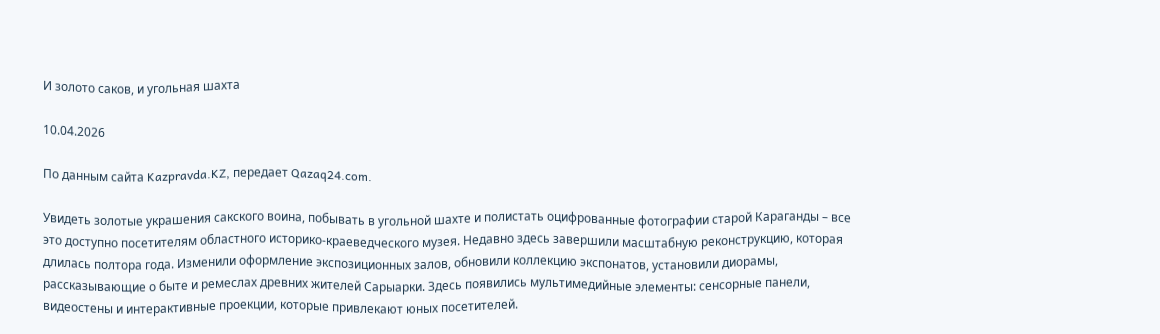И золото саков, и угольная шахта

10.04.2026

По данным сайта Kazpravda.KZ, передает Qazaq24.com.

Увидеть золотые украшения сакского воина, побывать в угольной шахте и полистать оцифрованные фотографии старой Караганды – все это доступно посетителям областного историко-краеведческого музея. Недавно здесь завершили масштабную реконструкцию, которая длилась полтора года. Изменили оформление экспозиционных залов, обновили коллекцию экспонатов, установили диорамы, рассказывающие о быте и ремеслах древних жителей Сарыарки. Здесь появились мультимедийные элементы: сенсорные панели, видеостены и интерактивные проекции, которые привлекают юных посетителей.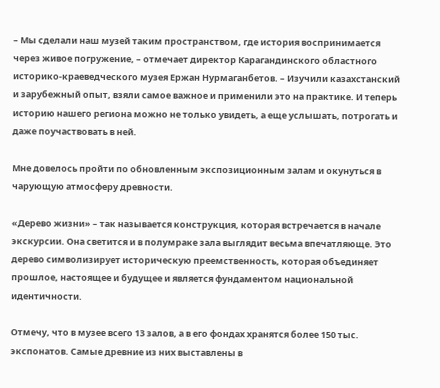– Мы сделали наш музей таким пространством, где история воспринимается через живое погружение, – отмечает директор Карагандинского областного историко-краеведческого музея Ержан Нурмаганбетов. – Изучили казахстанский и зарубежный опыт, взяли самое важное и применили это на практике. И теперь историю нашего региона можно не только увидеть, а еще услышать, потрогать и даже поучаствовать в ней.

Мне довелось пройти по обновленным экспозиционным залам и окунуться в чарующую атмосферу древности.

«Дерево жизни» – так называется конструкция, которая встречается в начале экскурсии. Она светится и в полумраке зала выглядит весьма впечатляюще. Это дерево символизирует историческую преемственность, которая объединяет прошлое, настоящее и будущее и является фундаментом национальной идентичности.

Отмечу, что в музее всего 13 залов, а в его фондах хранятся более 150 тыс. экспонатов. Самые древние из них выставлены в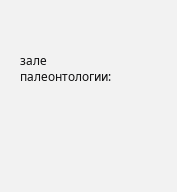зале палеонтологии: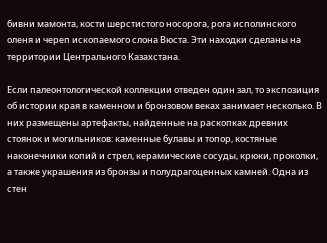бивни мамонта, кости шерстистого носорога, рога исполинского оленя и череп ископаемого слона Вюста. Эти находки сделаны на территории Центрального Казахстана.

Если палеонтологической коллекции отведен один зал, то экспозиция об истории края в каменном и бронзовом веках занимает несколько. В них размещены артефакты, найденные на раскопках древних стоянок и могильников: каменные булавы и топор, костяные наконечники копий и стрел, керамические сосуды, крюки, проколки, а также украшения из бронзы и полудрагоценных камней. Одна из стен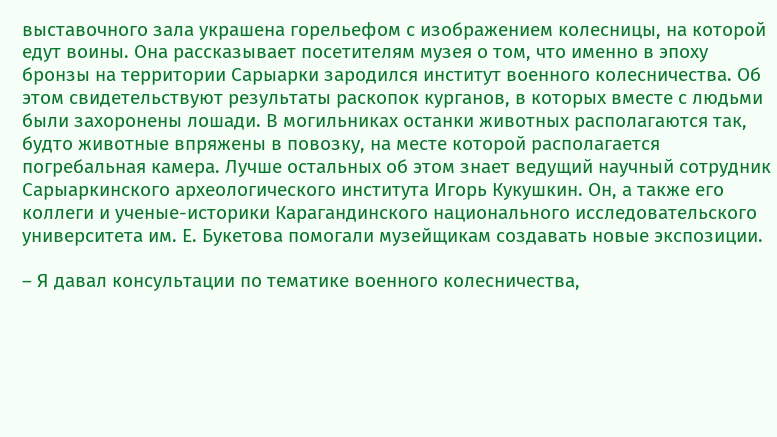выставочного зала украшена горельефом с изображением колесницы, на которой едут воины. Она рассказывает посетителям музея о том, что именно в эпоху бронзы на территории Сарыарки зародился институт военного колесничества. Об этом свидетельствуют результаты раскопок курганов, в которых вместе с людьми были захоронены лошади. В могильниках останки животных располагаются так, будто животные впряжены в повозку, на месте которой располагается погребальная камера. Лучше остальных об этом знает ведущий научный сотрудник Сарыаркинского археологического института Игорь Кукушкин. Он, а также его коллеги и ученые-историки Карагандинского национального исследовательского университета им. Е. Букетова помогали музейщикам создавать новые экспозиции.

– Я давал консультации по тематике военного колесничества,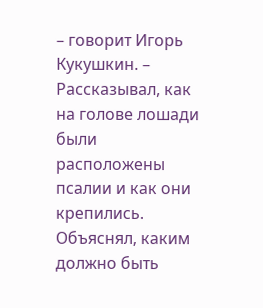– говорит Игорь Кукушкин. – Рассказывал, как на голове лошади были расположены псалии и как они крепились. Объяснял, каким должно быть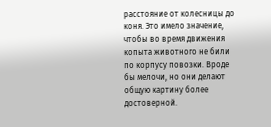расстояние от колесницы до коня. Это имело значение, чтобы во время движения копыта животного не били по корпусу повозки. Вроде бы мелочи, но они делают общую картину более достоверной.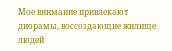Мое внимание привлекают диорамы, воссоздающие жилище людей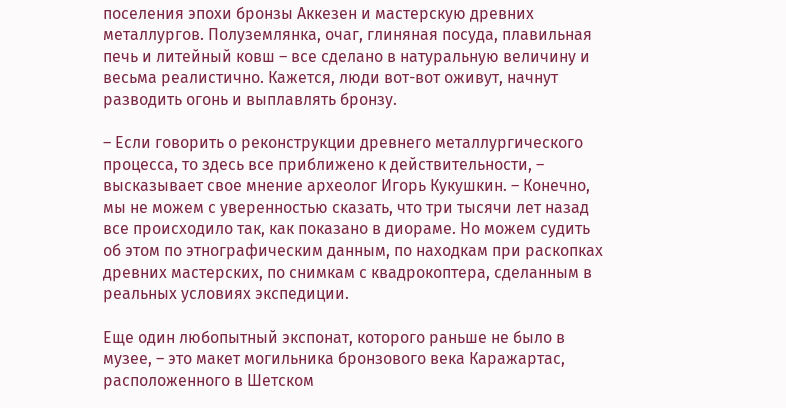поселения эпохи бронзы Аккезен и мастерскую древних металлургов. Полуземлянка, очаг, глиняная посуда, плавильная печь и литейный ковш – все сделано в натуральную величину и весьма реалистично. Кажется, люди вот-вот оживут, начнут разводить огонь и выплавлять бронзу.

– Если говорить о реконструкции древнего металлургического процесса, то здесь все приближено к действительности, – высказывает свое мнение археолог Игорь Кукушкин. – Конечно, мы не можем с уверенностью сказать, что три тысячи лет назад все происходило так, как показано в диораме. Но можем судить об этом по этнографическим данным, по находкам при раскопках древних мастерских, по снимкам с квадрокоптера, сделанным в реальных условиях экспедиции.

Еще один любопытный экспонат, которого раньше не было в музее, – это макет могильника бронзового века Каражартас, расположенного в Шетском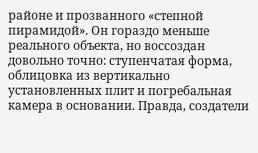районе и прозванного «степной пирамидой». Он гораздо меньше реального объекта, но воссоздан довольно точно: ступенчатая форма, облицовка из вертикально установленных плит и погребальная камера в основании. Правда, создатели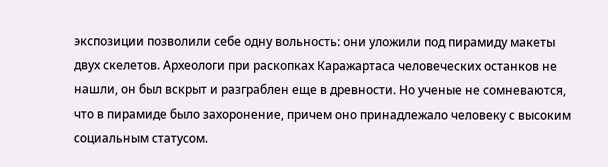экспозиции позволили себе одну вольность: они уложили под пирамиду макеты двух скелетов. Археологи при раскопках Каражартаса человеческих останков не нашли, он был вскрыт и разграблен еще в древности. Но ученые не сомневаются, что в пирамиде было захоронение, причем оно принадлежало человеку с высоким социальным статусом.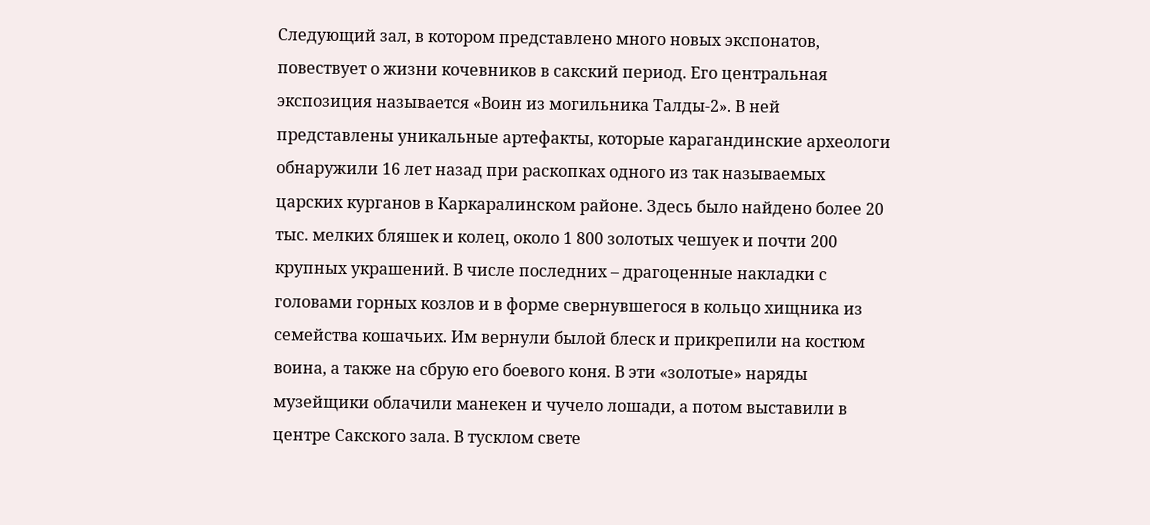Следующий зал, в котором представлено много новых экспонатов, повествует о жизни кочевников в сакский период. Его центральная экспозиция называется «Воин из могильника Талды-2». В ней представлены уникальные артефакты, которые карагандинские археологи обнаружили 16 лет назад при раскопках одного из так называемых царских курганов в Каркаралинском районе. Здесь было найдено более 20 тыс. мелких бляшек и колец, около 1 800 золотых чешуек и почти 200 крупных украшений. В числе последних – драгоценные накладки с головами горных козлов и в форме свернувшегося в кольцо хищника из семейства кошачьих. Им вернули былой блеск и прикрепили на костюм воина, а также на сбрую его боевого коня. В эти «золотые» наряды музейщики облачили манекен и чучело лошади, а потом выставили в центре Сакского зала. В тусклом свете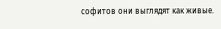софитов они выглядят как живые.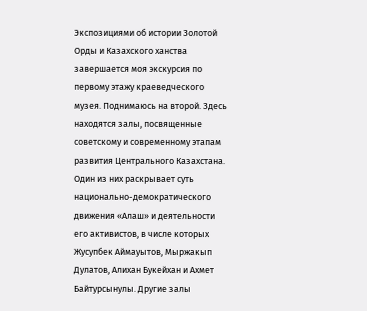Экспозициями об истории Золотой Орды и Казахского ханства завершается моя экскурсия по первому этажу краеведческого музея. Поднимаюсь на второй. Здесь находятся залы, посвященные советскому и современному этапам развития Центрального Казахстана. Один из них раскрывает суть национально-демократического движения «Алаш» и деятельности его активистов, в числе которых Жусупбек Аймауытов, Мыржакып Дулатов, Алихан Букейхан и Ахмет Байтурсынулы. Другие залы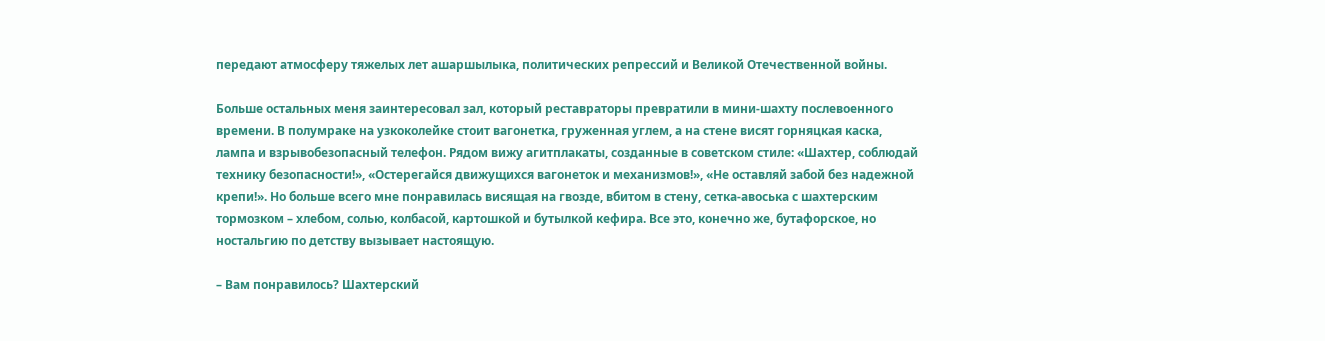передают атмосферу тяжелых лет ашаршылыка, политических репрессий и Великой Отечественной войны.

Больше остальных меня заинтересовал зал, который реставраторы превратили в мини-шахту послевоенного времени. В полумраке на узкоколейке стоит вагонетка, груженная углем, а на стене висят горняцкая каска, лампа и взрывобезопасный телефон. Рядом вижу агитплакаты, созданные в советском стиле: «Шахтер, соблюдай технику безопасности!», «Остерегайся движущихся вагонеток и механизмов!», «Не оставляй забой без надежной крепи!». Но больше всего мне понравилась висящая на гвозде, вбитом в стену, сетка-авоська с шахтерским тормозком – хлебом, солью, колбасой, картошкой и бутылкой кефира. Все это, конечно же, бутафорское, но ностальгию по детству вызывает настоящую.

– Вам понравилось? Шахтерский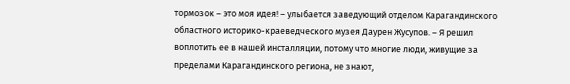тормозок – это моя идея! – улыбается заведующий отделом Карагандинского областного историко-краеведческого музея Даурен Жусупов. – Я решил воплотить ее в нашей инсталляции, потому что многие люди, живущие за пределами Карагандинского региона, не знают,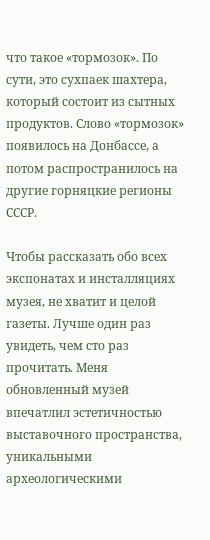что такое «тормозок». По сути, это сухпаек шахтера, который состоит из сытных продуктов. Слово «тормозок» появилось на Донбассе, а потом распространилось на другие горняцкие регионы СССР.

Чтобы рассказать обо всех экспонатах и инсталляциях музея, не хватит и целой газеты. Лучше один раз увидеть, чем сто раз прочитать. Меня обновленный музей впечатлил эстетичностью выставочного пространства, уникальными археологическими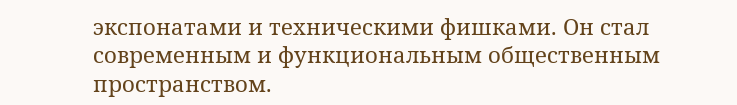экспонатами и техническими фишками. Он стал современным и функциональным общественным пространством.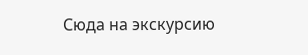Сюда на экскурсию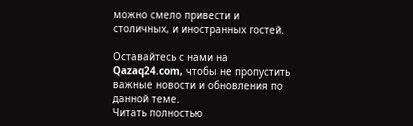можно смело привести и столичных, и иностранных гостей.

Оставайтесь с нами на Qazaq24.com, чтобы не пропустить важные новости и обновления по данной теме.
Читать полностью